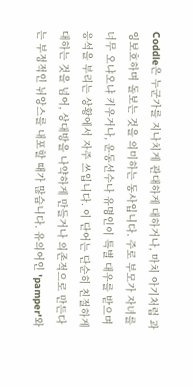Coddle은 누군가를 지나치게 관대하게 대하거나, 마치 아기처럼 과잉보호하며 돌보는 것을 의미하는 동사입니다. 주로 부모가 자녀를 너무 오냐오냐 키우거나, 운동선수나 유명인이 특별 대우를 받으며 응석을 부리는 상황에서 자주 쓰입니다. 이 단어는 단순히 친절하게 대하는 것을 넘어, 상대방을 나약하게 만들거나 의존적으로 만든다는 부정적인 뉘앙스를 내포할 때가 많습니다. 유의어인 'pamper'와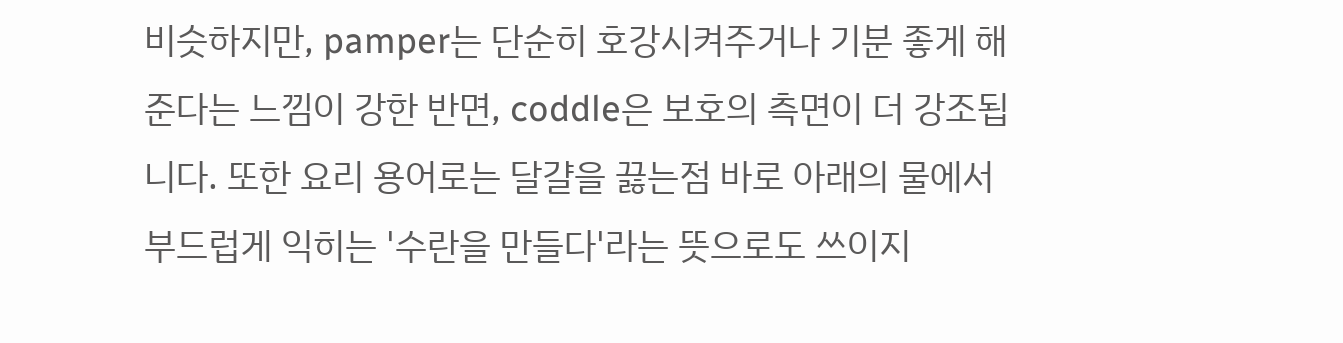비슷하지만, pamper는 단순히 호강시켜주거나 기분 좋게 해준다는 느낌이 강한 반면, coddle은 보호의 측면이 더 강조됩니다. 또한 요리 용어로는 달걀을 끓는점 바로 아래의 물에서 부드럽게 익히는 '수란을 만들다'라는 뜻으로도 쓰이지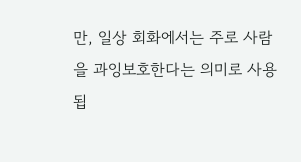만, 일상 회화에서는 주로 사람을 과잉보호한다는 의미로 사용됩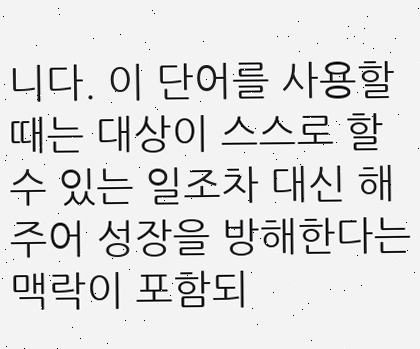니다. 이 단어를 사용할 때는 대상이 스스로 할 수 있는 일조차 대신 해주어 성장을 방해한다는 맥락이 포함되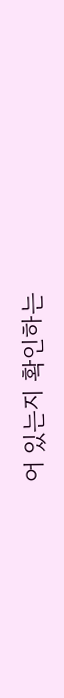어 있는지 확인하는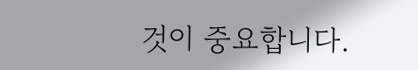것이 중요합니다.